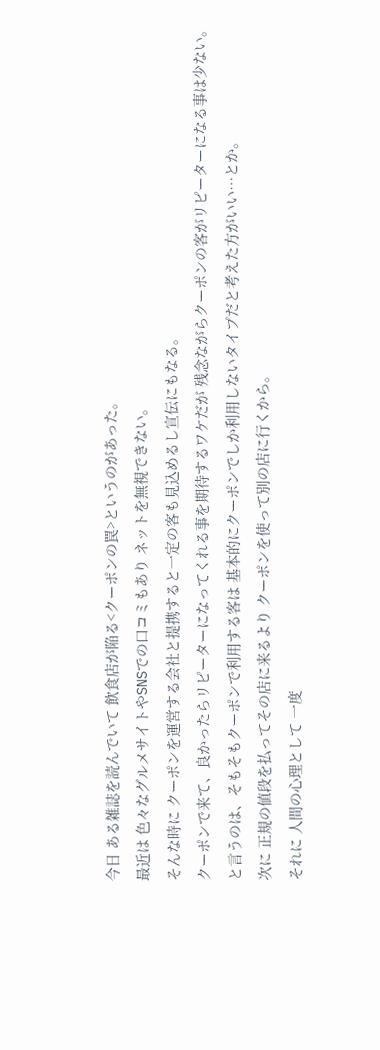今日 ある雑誌を読んでいて 飲食店が陥る<クーポンの罠>というのがあった。
最近は 色々なグルメサイトやSNSでの口コミもあり ネットを無視できない。
そんな時に クーポンを運営する会社と提携すると一定の客も見込めるし宣伝にもなる。
クーポンで来て、良かったらリピーターになってくれる事を期待するワケだが 残念ながらクーポンの客がリピーターになる事は少ない。
と言うのは、そもそもクーポンで利用する客は 基本的にクーポンでしか利用しないタイプだと考えた方がいい…とか。
次に 正規の値段を払ってその店に来るより クーポンを使って別の店に行くから。
それに 人間の心理として 一度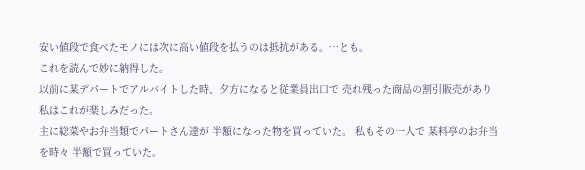安い値段で食べたモノには次に高い値段を払うのは抵抗がある。…とも。
これを読んで妙に納得した。
以前に某デパートでアルバイトした時、夕方になると従業員出口で 売れ残った商品の割引販売があり 私はこれが楽しみだった。
主に総菜やお弁当類でパートさん達が 半額になった物を買っていた。 私もその一人で 某料亭のお弁当を時々 半額で買っていた。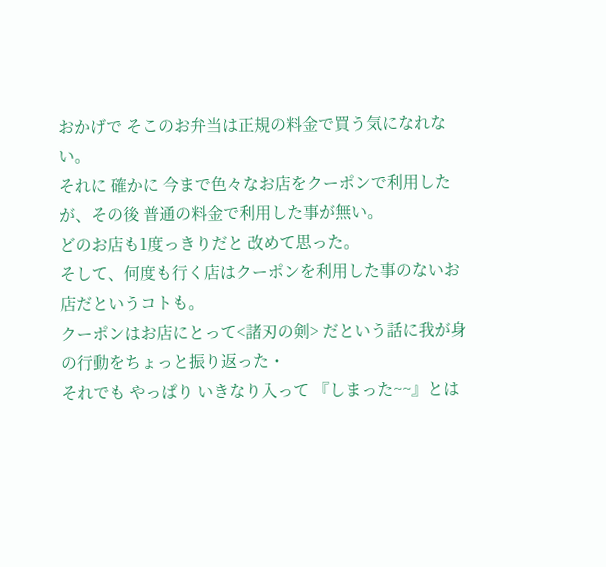おかげで そこのお弁当は正規の料金で買う気になれない。
それに 確かに 今まで色々なお店をクーポンで利用したが、その後 普通の料金で利用した事が無い。
どのお店も1度っきりだと 改めて思った。
そして、何度も行く店はクーポンを利用した事のないお店だというコトも。
クーポンはお店にとって<諸刃の剣> だという話に我が身の行動をちょっと振り返った・
それでも やっぱり いきなり入って 『しまった~~』とは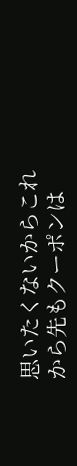思いたくないからこれから先もクーポンは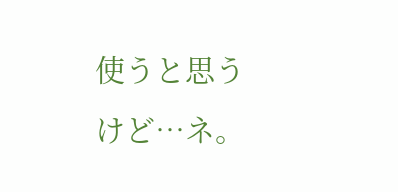使うと思うけど…ネ。